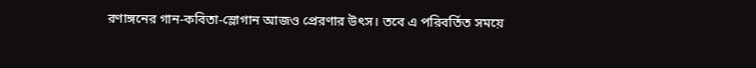রণাঙ্গনের গান-কবিতা-স্লোগান আজও প্রেরণার উৎস। তবে এ পরিবর্তিত সময়ে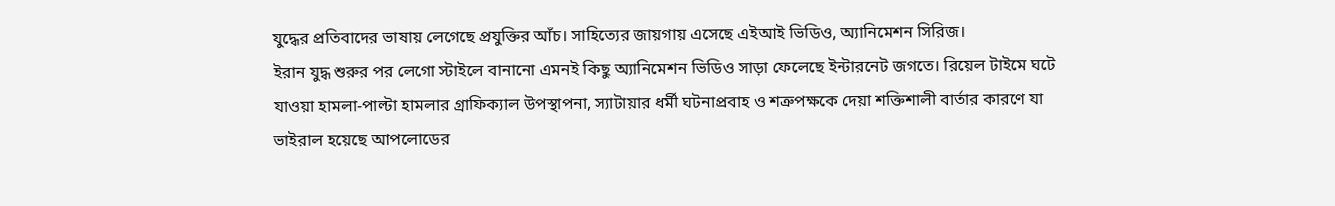যুদ্ধের প্রতিবাদের ভাষায় লেগেছে প্রযুক্তির আঁচ। সাহিত্যের জায়গায় এসেছে এইআই ভিডিও, অ্যানিমেশন সিরিজ।
ইরান যুদ্ধ শুরুর পর লেগো স্টাইলে বানানো এমনই কিছু অ্যানিমেশন ভিডিও সাড়া ফেলেছে ইন্টারনেট জগতে। রিয়েল টাইমে ঘটে যাওয়া হামলা-পাল্টা হামলার গ্রাফিক্যাল উপস্থাপনা, স্যাটায়ার ধর্মী ঘটনাপ্রবাহ ও শত্রুপক্ষকে দেয়া শক্তিশালী বার্তার কারণে যা ভাইরাল হয়েছে আপলোডের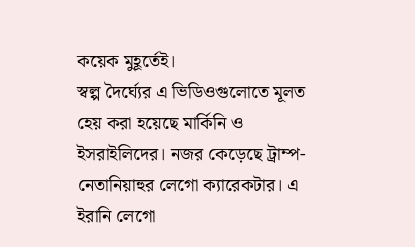কয়েক মুহূর্তেই।
স্বল্প দৈর্ঘ্যের এ ভিডিওগুলোতে মূলত হেয় করা হয়েছে মার্কিনি ও ইসরাইলিদের। নজর কেড়েছে ট্রাম্প-নেতানিয়াহুর লেগো ক্যারেকটার। এ ইরানি লেগো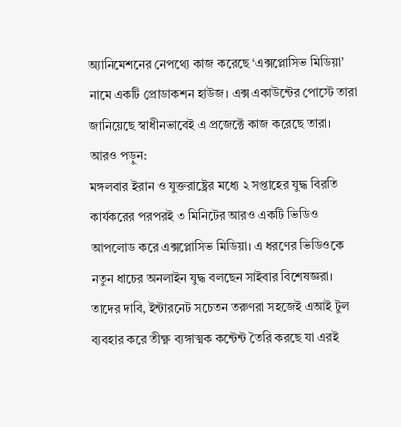অ্যানিমেশনের নেপথ্যে কাজ করেছে ‘এক্সপ্লোসিভ মিডিয়া’ নামে একটি প্রোডাকশন হাউজ। এক্স একাউন্টের পোস্টে তারা জানিয়েছে স্বাধীনভাবেই এ প্রজেক্টে কাজ করেছে তারা।
আরও পড়ুন:
মঙ্গলবার ইরান ও যুক্তরাষ্ট্রের মধ্যে ২ সপ্তাহের যুদ্ধ বিরতি কার্যকরের পরপরই ৩ মিনিটের আরও একটি ভিডিও আপলোড করে এক্সপ্লোসিভ মিডিয়া। এ ধরণের ভিডিওকে নতুন ধাচের অনলাইন যুদ্ধ বলছেন সাইবার বিশেষজ্ঞরা। তাদের দাবি, ইন্টারনেট সচেতন তরুণরা সহজেই এআই টুল ব্যবহার করে তীক্ষ্ণ ব্যঙ্গাত্মক কন্টেন্ট তৈরি করছে যা এরই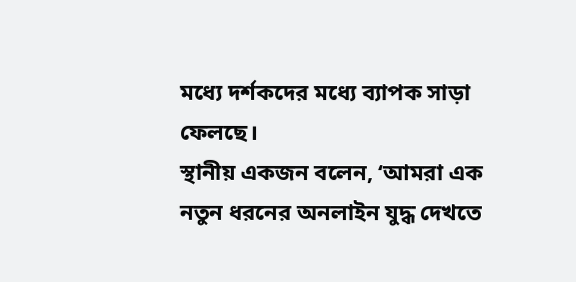মধ্যে দর্শকদের মধ্যে ব্যাপক সাড়া ফেলছে।
স্থানীয় একজন বলেন, ‘আমরা এক নতুন ধরনের অনলাইন যুদ্ধ দেখতে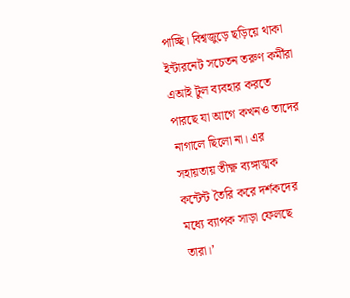পাচ্ছি। বিশ্বজুড়ে ছড়িয়ে থাকা ইন্টারনেট সচেতন তরুণ কর্মীরা এআই টুল ব্যবহার করতে পারছে যা আগে কখনও তাদের নাগালে ছিলো না। এর সহায়তায় তীক্ষ্ণ ব্যঙ্গাত্মক কন্টেন্ট তৈরি করে দর্শকদের মধ্যে ব্যাপক সাড়া ফেলছে তারা।’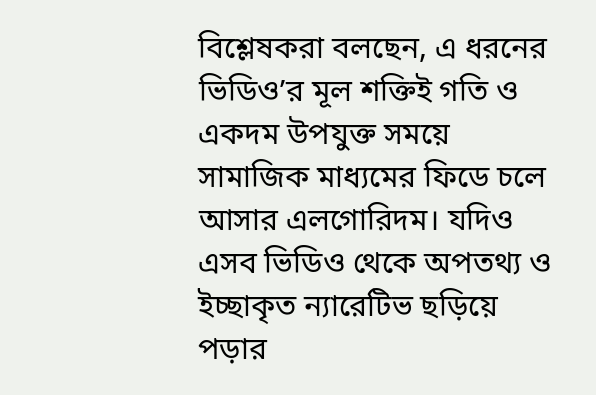বিশ্লেষকরা বলছেন, এ ধরনের ভিডিও’র মূল শক্তিই গতি ও একদম উপযুক্ত সময়ে সামাজিক মাধ্যমের ফিডে চলে আসার এলগোরিদম। যদিও এসব ভিডিও থেকে অপতথ্য ও ইচ্ছাকৃত ন্যারেটিভ ছড়িয়ে পড়ার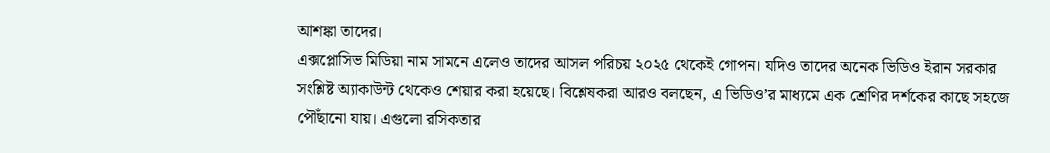আশঙ্কা তাদের।
এক্সপ্লোসিভ মিডিয়া নাম সামনে এলেও তাদের আসল পরিচয় ২০২৫ থেকেই গোপন। যদিও তাদের অনেক ভিডিও ইরান সরকার সংশ্লিষ্ট অ্যাকাউন্ট থেকেও শেয়ার করা হয়েছে। বিশ্লেষকরা আরও বলছেন, এ ভিডিও’র মাধ্যমে এক শ্রেণির দর্শকের কাছে সহজে পৌঁছানো যায়। এগুলো রসিকতার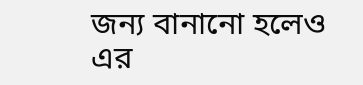জন্য বানানো হলেও এর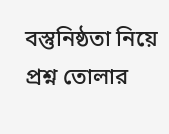বস্তুনিষ্ঠতা নিয়ে প্রশ্ন তোলার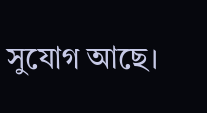সুযোগ আছে।